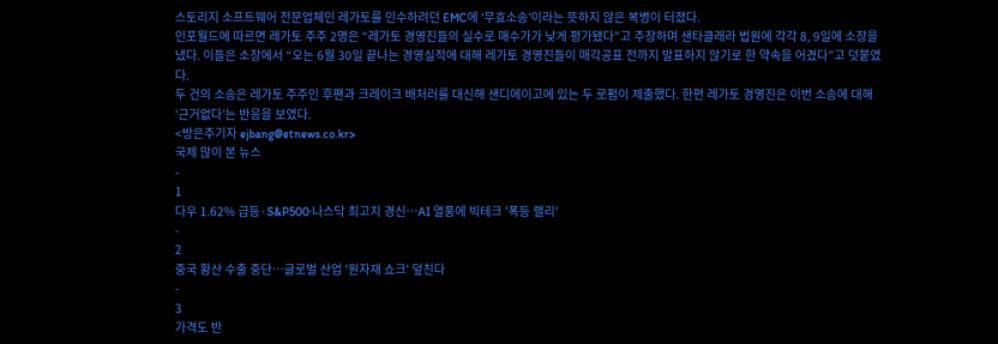스토리지 소프트웨어 전문업체인 레가토를 인수하려던 EMC에 ‘무효소송’이라는 뜻하지 않은 복병이 터졌다.
인포월드에 따르면 레가토 주주 2명은 “레가토 경영진들의 실수로 매수가가 낮게 평가됐다”고 주장하며 샌타클래라 법원에 각각 8, 9일에 소장을 냈다. 이들은 소장에서 “오는 6월 30일 끝나는 경영실적에 대해 레가토 경영진들이 매각공표 전까지 발표하지 않기로 한 약속을 어겼다”고 덧붙였다.
두 건의 소송은 레가토 주주인 후팬과 크레이크 배처러를 대신해 샌디에이고에 있는 두 로펌이 제출했다. 한편 레가토 경영진은 이번 소송에 대해 ‘근거없다’는 반응을 보였다.
<방은주기자 ejbang@etnews.co.kr>
국제 많이 본 뉴스
-
1
다우 1.62% 급등·S&P500·나스닥 최고치 경신…AI 열풍에 빅테크 '폭등 랠리'
-
2
중국 황산 수출 중단…글로벌 산업 '원자재 쇼크' 덮친다
-
3
가격도 반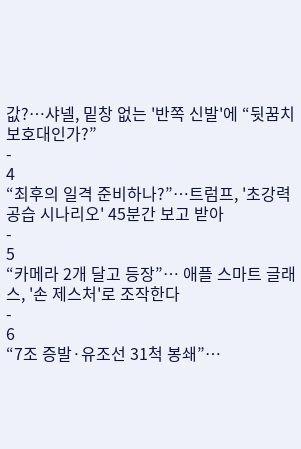값?…샤넬, 밑창 없는 '반쪽 신발'에 “뒷꿈치 보호대인가?”
-
4
“최후의 일격 준비하나?”…트럼프, '초강력 공습 시나리오' 45분간 보고 받아
-
5
“카메라 2개 달고 등장”… 애플 스마트 글래스, '손 제스처'로 조작한다
-
6
“7조 증발·유조선 31척 봉쇄”…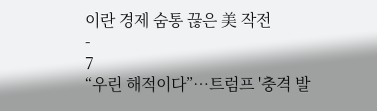이란 경제 숨통 끊은 美 작전
-
7
“우린 해적이다”…트럼프 '충격 발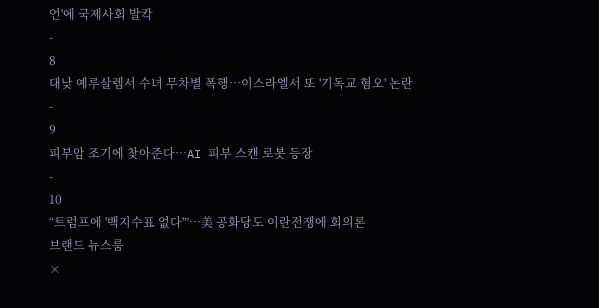언'에 국제사회 발칵
-
8
대낮 예루살렘서 수녀 무차별 폭행…이스라엘서 또 '기독교 혐오' 논란
-
9
피부암 조기에 찾아준다…AI 피부 스캔 로봇 등장
-
10
“트럼프에 '백지수표 없다'”…美 공화당도 이란전쟁에 회의론
브랜드 뉴스룸
×